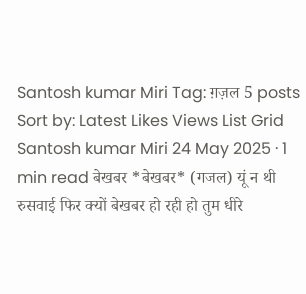Santosh kumar Miri Tag: ग़ज़ल 5 posts Sort by: Latest Likes Views List Grid Santosh kumar Miri 24 May 2025 · 1 min read बेखबर *बेखबर* (गजल) यूं न थी रुसवाई फिर क्यों बेखबर हो रही हो तुम धीरे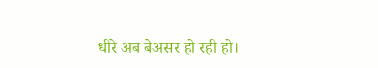धीरे अब बेअसर हो रही हो।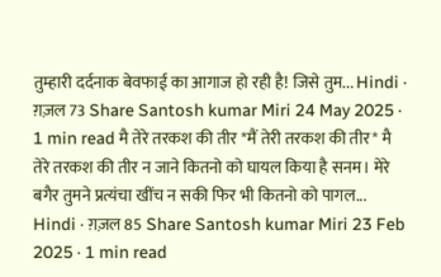तुम्हारी दर्दनाक बेवफाई का आगाज हो रही है! जिसे तुम... Hindi · ग़ज़ल 73 Share Santosh kumar Miri 24 May 2025 · 1 min read मै तेरे तरकश की तीर *मैं तेरी तरकश की तीर* मै तेरे तरकश की तीर न जाने कितनो को घायल किया है सनम। मेरे बगैर तुमने प्रत्यंचा खींच न सकी फिर भी कितनो को पागल... Hindi · ग़ज़ल 85 Share Santosh kumar Miri 23 Feb 2025 · 1 min read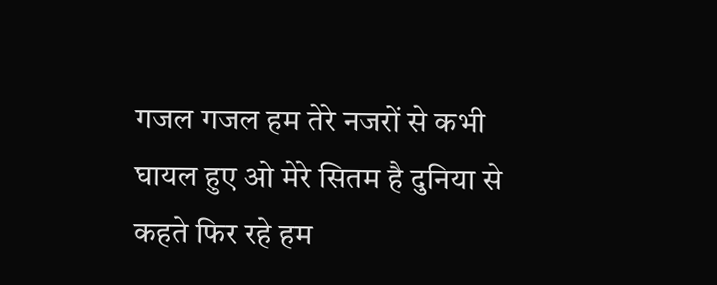गजल गजल हम तेरे नजरों से कभी घायल हुए ओ मेरे सितम है दुनिया से कहते फिर रहे हम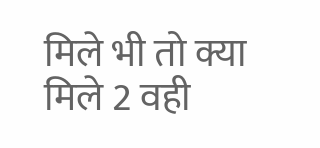मिले भी तो क्या मिले 2 वही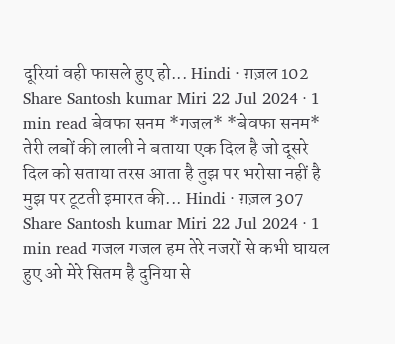दूरियां वही फासले हुए हो... Hindi · ग़ज़ल 102 Share Santosh kumar Miri 22 Jul 2024 · 1 min read बेवफा सनम *गजल* *बेवफा सनम* तेरी लबों की लाली ने बताया एक दिल है जो दूसरे दिल को सताया तरस आता है तुझ पर भरोसा नहीं है मुझ पर टूटती इमारत की... Hindi · ग़ज़ल 307 Share Santosh kumar Miri 22 Jul 2024 · 1 min read गजल गजल हम तेरे नजरों से कभी घायल हुए ओ मेरे सितम है दुनिया से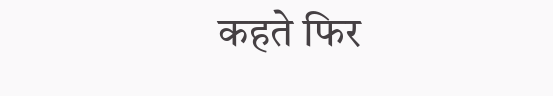कहते फिर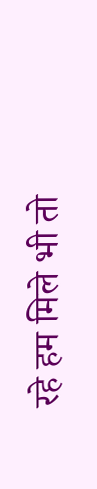रहे हम मिले भी तो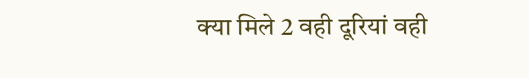क्या मिले 2 वही दूरियां वही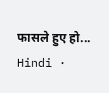फासले हुए हो... Hindi ·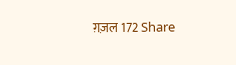ग़ज़ल 172 Share